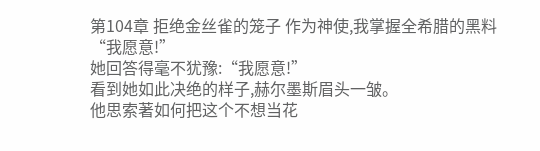第104章 拒绝金丝雀的笼子 作为神使,我掌握全希腊的黑料
“我愿意!”
她回答得毫不犹豫:“我愿意!”
看到她如此决绝的样子,赫尔墨斯眉头一皱。
他思索著如何把这个不想当花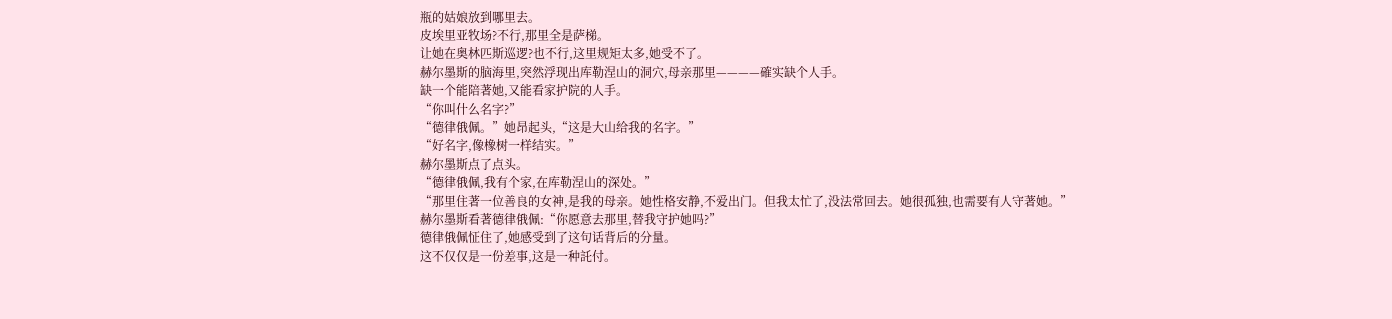瓶的姑娘放到哪里去。
皮埃里亚牧场?不行,那里全是萨梯。
让她在奥林匹斯巡逻?也不行,这里规矩太多,她受不了。
赫尔墨斯的脑海里,突然浮现出库勒涅山的洞穴,母亲那里————確实缺个人手。
缺一个能陪著她,又能看家护院的人手。
“你叫什么名字?”
“德律俄佩。”她昂起头,“这是大山给我的名字。”
“好名字,像橡树一样结实。”
赫尔墨斯点了点头。
“德律俄佩,我有个家,在库勒涅山的深处。”
“那里住著一位善良的女神,是我的母亲。她性格安静,不爱出门。但我太忙了,没法常回去。她很孤独,也需要有人守著她。”
赫尔墨斯看著德律俄佩:“你愿意去那里,替我守护她吗?”
德律俄佩怔住了,她感受到了这句话背后的分量。
这不仅仅是一份差事,这是一种託付。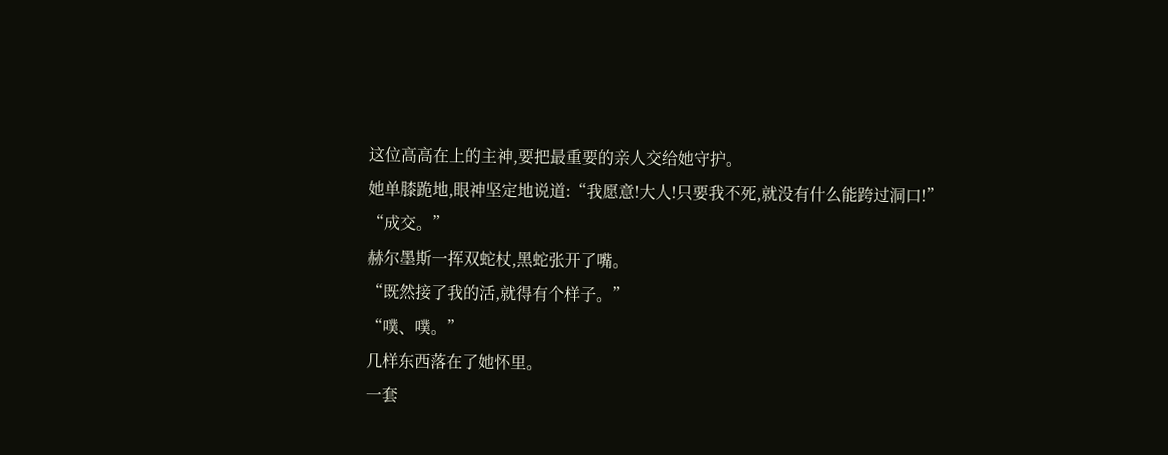这位高高在上的主神,要把最重要的亲人交给她守护。
她单膝跪地,眼神坚定地说道:“我愿意!大人!只要我不死,就没有什么能跨过洞口!”
“成交。”
赫尔墨斯一挥双蛇杖,黑蛇张开了嘴。
“既然接了我的活,就得有个样子。”
“噗、噗。”
几样东西落在了她怀里。
一套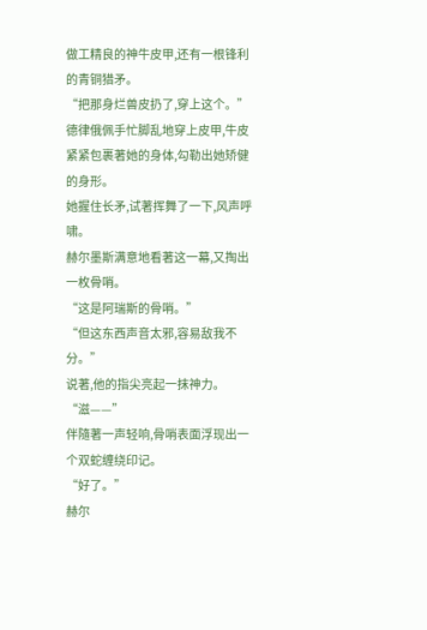做工精良的神牛皮甲,还有一根锋利的青铜猎矛。
“把那身烂兽皮扔了,穿上这个。”
德律俄佩手忙脚乱地穿上皮甲,牛皮紧紧包裹著她的身体,勾勒出她矫健的身形。
她握住长矛,试著挥舞了一下,风声呼啸。
赫尔墨斯满意地看著这一幕,又掏出一枚骨哨。
“这是阿瑞斯的骨哨。”
“但这东西声音太邪,容易敌我不分。”
说著,他的指尖亮起一抹神力。
“滋——”
伴隨著一声轻响,骨哨表面浮现出一个双蛇缠绕印记。
“好了。”
赫尔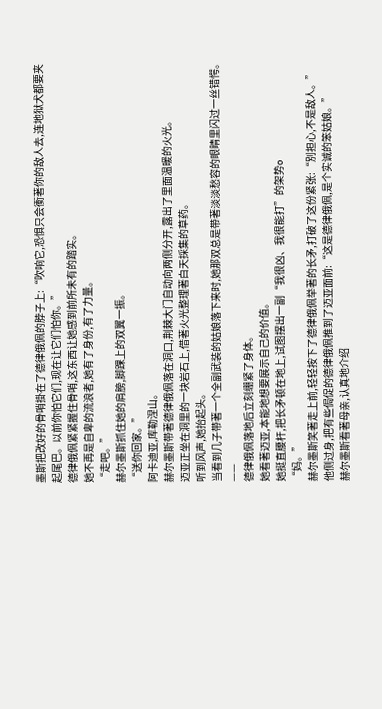墨斯把改好的骨哨掛在了德律俄佩的脖子上:“吹响它,恐惧只会衝著你的敌人去,连地狱犬都要夹起尾巴。以前你怕它们,现在让它们怕你。”
德律俄佩紧紧握住骨哨,这东西让她感到前所未有的踏实。
她不再是自卑的流浪者,她有了身份,有了力量。
“走吧。”
赫尔墨斯抓住她的肩膀,脚踝上的双翼一振。
“送你回家。”
阿卡迪亚,库勒涅山。
赫尔墨斯带著德律俄佩落在洞口,荆棘大门自动向两侧分开,露出了里面温暖的火光。
迈亚正坐在洞里的一块岩石上,借著火光整理著白天採集的草药。
听到风声,她抬起头。
当看到几子带著一个全副武装的姑娘落下来时,她那双总是带著淡淡愁容的眼睛里闪过一丝错愕。
——
德律俄佩落地后立刻绷紧了身体。
她看著迈亚,本能地想要展示自己的价值。
她挺直腰杆,把长矛顿在地上,试图摆出一副“我很凶、我很能打”的架势o
“妈。”
赫尔墨斯笑著走上前,轻轻按下了德律俄佩举著的长矛,打破了这份紧张:“別担心,不是敌人。”
他侧过身,把有些侷促的德律俄佩推到了迈亚面前:“这是德律俄佩,是个实诚的笨姑娘。”
赫尔墨斯看著母亲,认真地介绍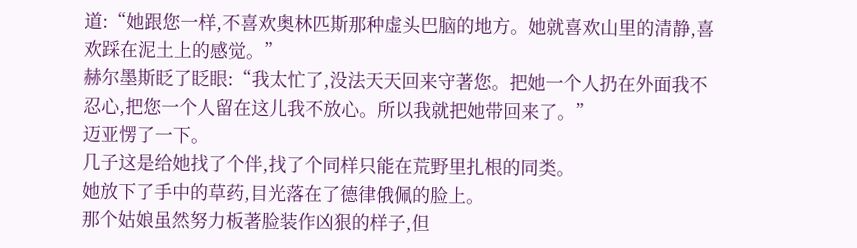道:“她跟您一样,不喜欢奥林匹斯那种虚头巴脑的地方。她就喜欢山里的清静,喜欢踩在泥土上的感觉。”
赫尔墨斯眨了眨眼:“我太忙了,没法天天回来守著您。把她一个人扔在外面我不忍心,把您一个人留在这儿我不放心。所以我就把她带回来了。”
迈亚愣了一下。
几子这是给她找了个伴,找了个同样只能在荒野里扎根的同类。
她放下了手中的草药,目光落在了德律俄佩的脸上。
那个姑娘虽然努力板著脸装作凶狠的样子,但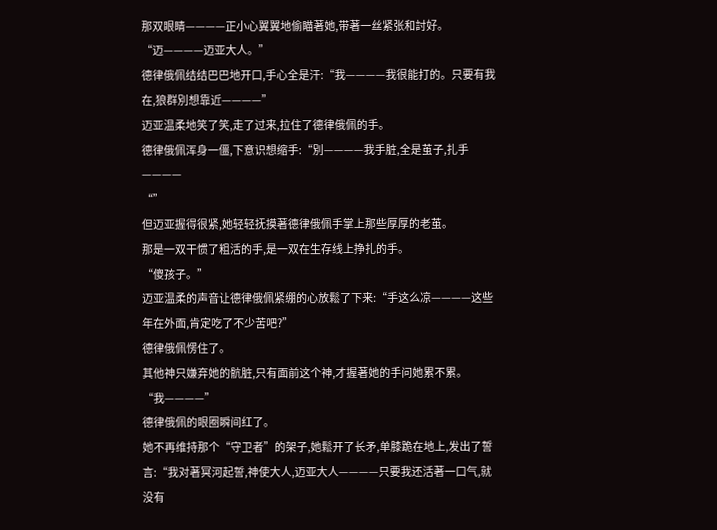那双眼睛————正小心翼翼地偷瞄著她,带著一丝紧张和討好。
“迈————迈亚大人。”
德律俄佩结结巴巴地开口,手心全是汗:“我————我很能打的。只要有我在,狼群別想靠近————”
迈亚温柔地笑了笑,走了过来,拉住了德律俄佩的手。
德律俄佩浑身一僵,下意识想缩手:“別————我手脏,全是茧子,扎手————
“”
但迈亚握得很紧,她轻轻抚摸著德律俄佩手掌上那些厚厚的老茧。
那是一双干惯了粗活的手,是一双在生存线上挣扎的手。
“傻孩子。”
迈亚温柔的声音让德律俄佩紧绷的心放鬆了下来:“手这么凉————这些年在外面,肯定吃了不少苦吧?”
德律俄佩愣住了。
其他神只嫌弃她的骯脏,只有面前这个神,才握著她的手问她累不累。
“我————”
德律俄佩的眼圈瞬间红了。
她不再维持那个“守卫者”的架子,她鬆开了长矛,单膝跪在地上,发出了誓言:“我对著冥河起誓,神使大人,迈亚大人————只要我还活著一口气,就没有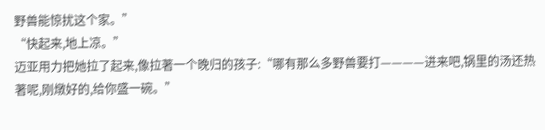野兽能惊扰这个家。”
“快起来,地上凉。”
迈亚用力把她拉了起来,像拉著一个晚归的孩子:“哪有那么多野兽要打————进来吧,锅里的汤还热著呢,刚燉好的,给你盛一碗。”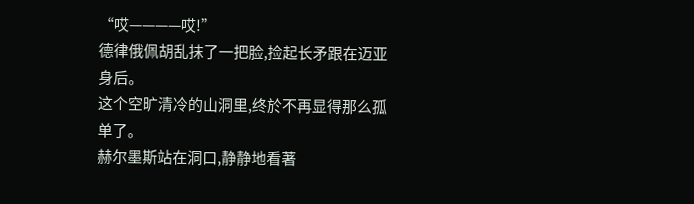“哎————哎!”
德律俄佩胡乱抹了一把脸,捡起长矛跟在迈亚身后。
这个空旷清冷的山洞里,终於不再显得那么孤单了。
赫尔墨斯站在洞口,静静地看著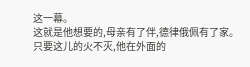这一幕。
这就是他想要的,母亲有了伴,德律俄佩有了家。
只要这儿的火不灭,他在外面的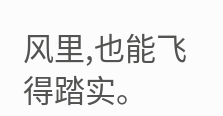风里,也能飞得踏实。